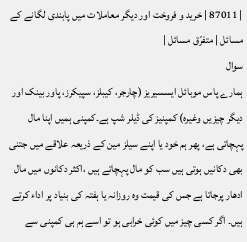| 87011 | خرید و فروخت اور دیگر معاملات میں پابندی لگانے کے مسائل | متفرّق مسائل |
سوال
ہمارے پاس موبائل ایسسیریز (چارجر، کیبلز، سپیکرز، پاور بینک اور دیگر چیزیں وغیرہ) کمپنیز کی ڈیلر شپ ہے۔کمپنی ہمیں اپنا مال پہچاتی ہے، پھر ہم خود یا اپنے سیلز مین کے ذریعہ علاقے میں جتنی بھی دکانیں ہوتی ہیں سب کو مال پہچاتے ہیں ،اکثر دکانوں میں مال ادھار پرجاتا ہے جس کی قیمت وہ روزانہ یا ہفتہ کی بنیاد پر اداء کرتے ہیں۔ اگر کسی چیز میں کوئی خرابی ہو تو اسے ہم ہی کمپنی سے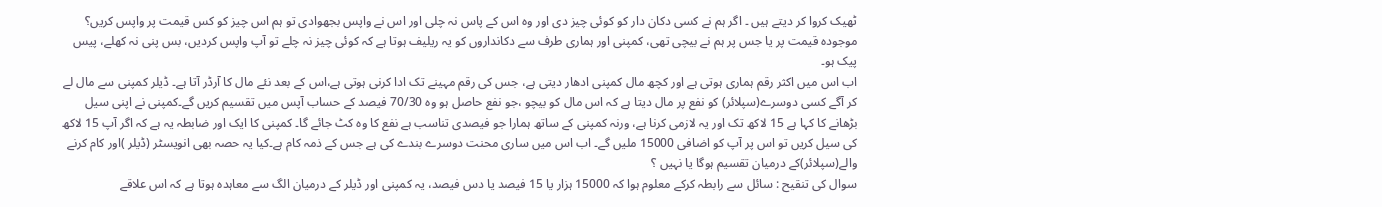ٹھیک کروا کر دیتے ہیں ۔ اگر ہم نے کسی دکان دار کو کوئی چیز دی اور وہ اس کے پاس نہ چلی اور اس نے واپس بجھوادی تو ہم اس چیز کو کس قیمت پر واپس کریں؟ موجودہ قیمت پر یا جس پر ہم نے بیچی تھی، کمپنی اور ہماری طرف سے دکانداروں کو یہ ریلیف ہوتا ہے کہ کوئی چیز نہ چلے تو آپ واپس کردیں، بس پنی نہ کھلے، پیس پیک ہو۔
اب اس میں اکثر رقم ہماری ہوتی ہے اور کچھ مال کمپنی ادھار دیتی ہے، جس کی رقم مہینے تک ادا کرنی ہوتی ہے،اس کے بعد نئے مال کا آرڈر آتا ہے۔ ڈیلر کمپنی سے مال لے کر آگے کسی دوسرے(سپلائر) کو نفع پر مال دیتا ہے کہ اس مال کو بیچو ،جو نفع حاصل ہو وہ 70/30 فیصد کے حساب آپس میں تقسیم کریں گے۔کمپنی نے اپنی سیل بڑھانے کا کہا ہے 15 لاکھ تک اور یہ لازمی کرنا ہے، ورنہ کمپنی کے ساتھ ہمارا جو فیصدی تناسب ہے نفع کا وہ کٹ جائے گا۔ کمپنی کا ایک اور ضابطہ یہ ہے کہ اگر آپ 15 لاکھ کی سیل کریں تو اس پر آپ کو اضافی 15000 ملیں گے۔ اب اس میں ساری محنت دوسرے بندے کی ہے جس کے ذمہ کام ہے۔کیا یہ حصہ بھی انویسٹر (ڈیلر )اور کام کرنے والے(سپلائر)کے درمیان تقسیم ہوگا یا نہیں ؟
سوال کی تنقیح : سائل سے رابطہ کرکے معلوم ہوا کہ 15000 ہزار یا 15 فیصد یا دس فیصد، یہ کمپنی اور ڈیلر کے درمیان الگ سے معاہدہ ہوتا ہے کہ اس علاقے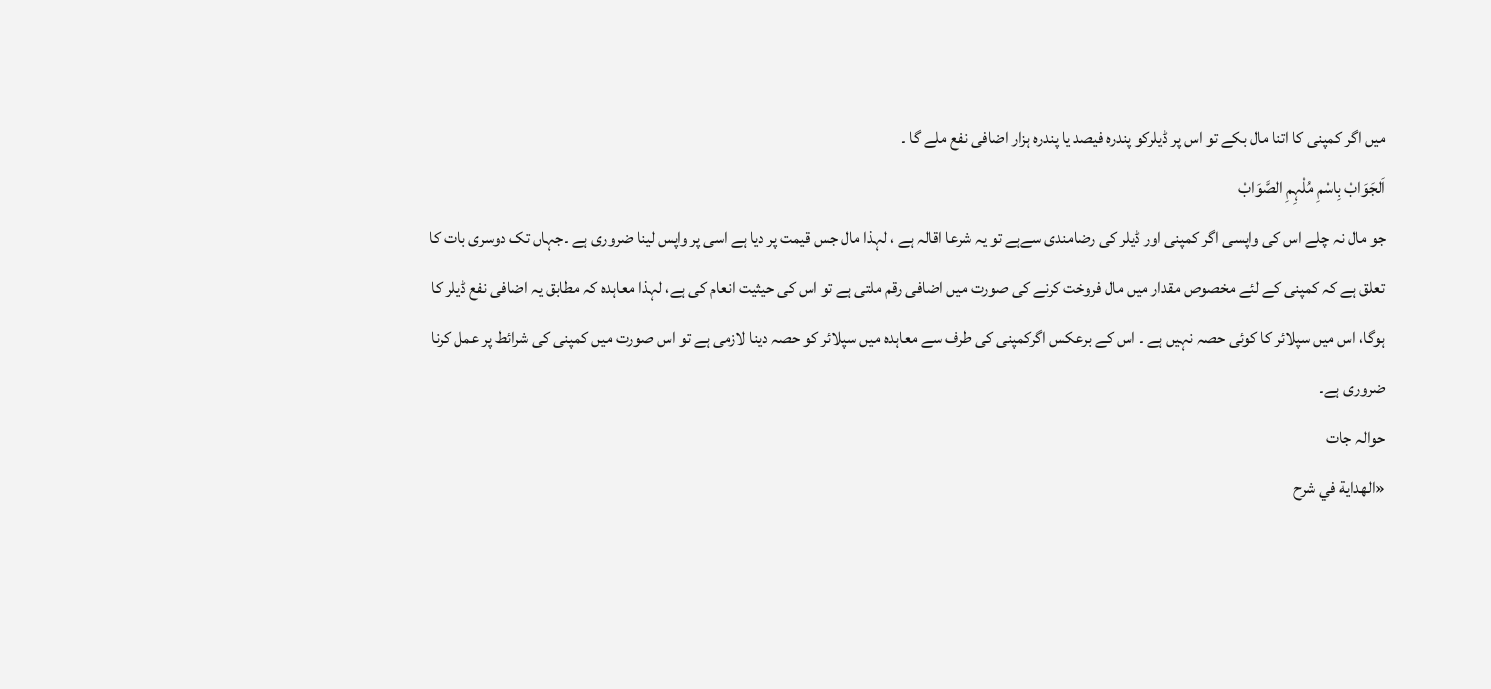میں اگر کمپنی کا اتنا مال بکے تو اس پر ڈیلرکو پندرہ فیصد یا پندرہ ہزار اضافی نفع ملے گا ۔
اَلجَوَابْ بِاسْمِ مُلْہِمِ الصَّوَابْ
جو مال نہ چلے اس کی واپسی اگر کمپنی اور ڈیلر کی رضامندی سےہے تو یہ شرعا اقالہ ہے ، لہذا مال جس قیمت پر دیا ہے اسی پر واپس لینا ضروری ہے ۔جہاں تک دوسری بات کا تعلق ہے کہ کمپنی کے لئے مخصوص مقدار میں مال فروخت کرنے کی صورت میں اضافی رقم ملتی ہے تو اس کی حیثیت انعام کی ہے، لہذا معاہدہ کہ مطابق یہ اضافی نفع ڈیلر کا ہوگا، اس میں سپلائر کا کوئی حصہ نہیں ہے ۔ اس کے برعکس اگرکمپنی کی طرف سے معاہدہ میں سپلائر کو حصہ دینا لازمی ہے تو اس صورت میں کمپنی کی شرائط پر عمل کرنا ضروری ہے۔
حوالہ جات
«الهداية في شرح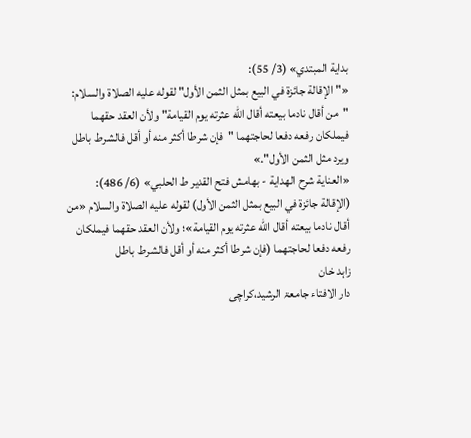بداية المبتدي» (3/ 55):
«"الإقالة جائزة في البيع بمثل الثمن الأول" لقوله عليه الصلاة والسلام: "من أقال نادما بيعته أقال الله عثرته يوم القيامة" ولأن العقد حقهما فيملكان رفعه دفعا لحاجتهما "فإن شرطا أكثر منه أو أقل فالشرط باطل ويرد مثل الثمن الأول".»
«العناية شرح الهداية - بهامش فتح القدير ط الحلبي» (6/ 486):
(الإقالة جائزة في البيع بمثل الثمن الأول) لقوله عليه الصلاة والسلام «من أقال نادما بيعته أقال الله عثرته يوم القيامة»؛ ولأن العقد حقهما فيملكان رفعه دفعا لحاجتهما (فإن شرطا أكثر منه أو أقل فالشرط باطل
زاہد خان
دار الافتاء جامعۃ الرشید،کراچی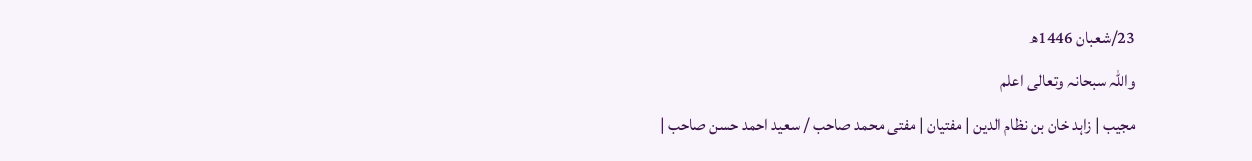23/شعبان 1446ھ
واللہ سبحانہ وتعالی اعلم
مجیب | زاہد خان بن نظام الدین | مفتیان | مفتی محمد صاحب / سعید احمد حسن صاحب |